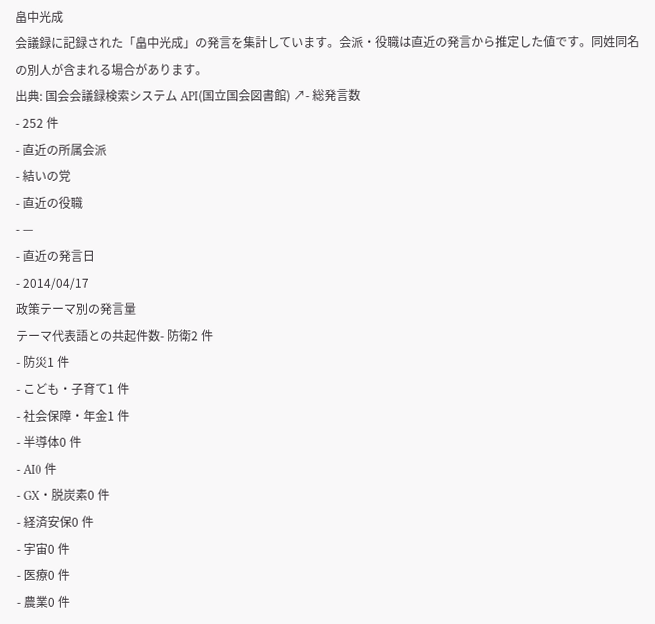畠中光成
会議録に記録された「畠中光成」の発言を集計しています。会派・役職は直近の発言から推定した値です。同姓同名の別人が含まれる場合があります。
出典: 国会会議録検索システム API(国立国会図書館) ↗- 総発言数
- 252 件
- 直近の所属会派
- 結いの党
- 直近の役職
- —
- 直近の発言日
- 2014/04/17
政策テーマ別の発言量
テーマ代表語との共起件数- 防衛2 件
- 防災1 件
- こども・子育て1 件
- 社会保障・年金1 件
- 半導体0 件
- AI0 件
- GX・脱炭素0 件
- 経済安保0 件
- 宇宙0 件
- 医療0 件
- 農業0 件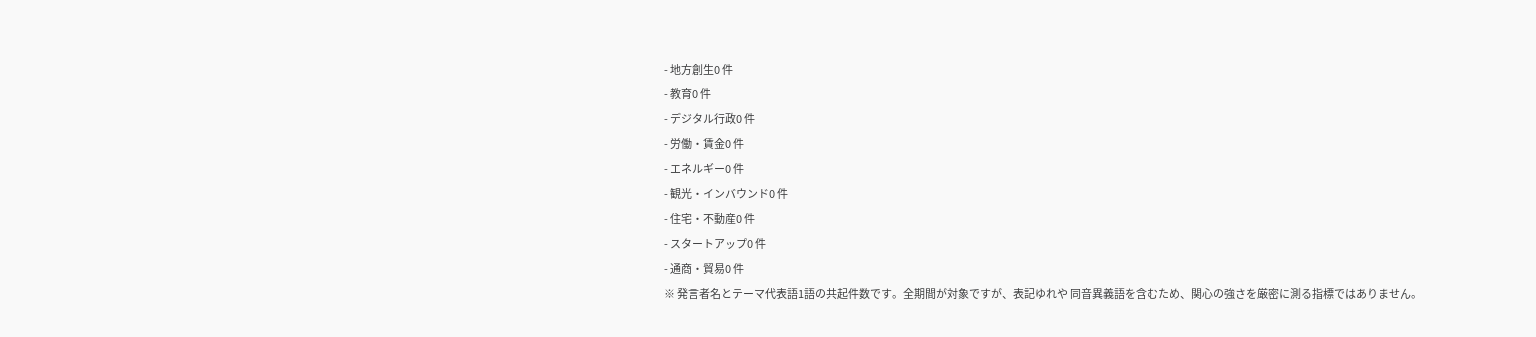- 地方創生0 件
- 教育0 件
- デジタル行政0 件
- 労働・賃金0 件
- エネルギー0 件
- 観光・インバウンド0 件
- 住宅・不動産0 件
- スタートアップ0 件
- 通商・貿易0 件
※ 発言者名とテーマ代表語1語の共起件数です。全期間が対象ですが、表記ゆれや 同音異義語を含むため、関心の強さを厳密に測る指標ではありません。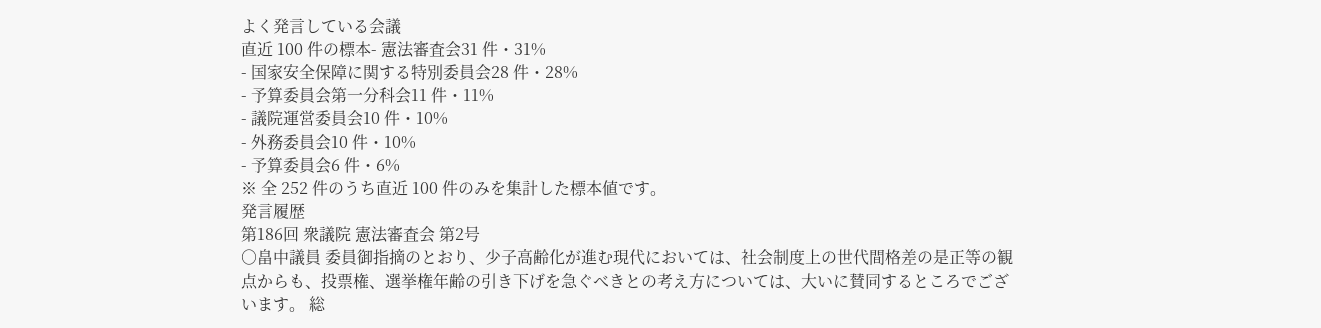よく発言している会議
直近 100 件の標本- 憲法審査会31 件・31%
- 国家安全保障に関する特別委員会28 件・28%
- 予算委員会第一分科会11 件・11%
- 議院運営委員会10 件・10%
- 外務委員会10 件・10%
- 予算委員会6 件・6%
※ 全 252 件のうち直近 100 件のみを集計した標本値です。
発言履歴
第186回 衆議院 憲法審査会 第2号
○畠中議員 委員御指摘のとおり、少子高齢化が進む現代においては、社会制度上の世代間格差の是正等の観点からも、投票権、選挙権年齢の引き下げを急ぐべきとの考え方については、大いに賛同するところでございます。 総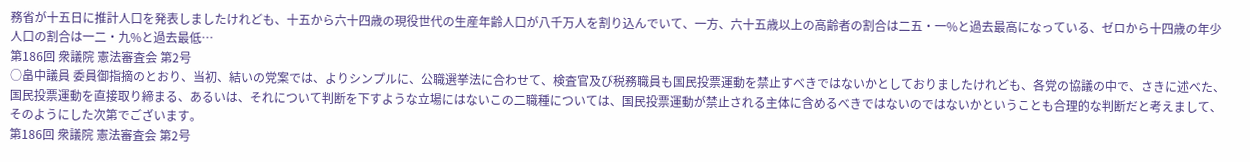務省が十五日に推計人口を発表しましたけれども、十五から六十四歳の現役世代の生産年齢人口が八千万人を割り込んでいて、一方、六十五歳以上の高齢者の割合は二五・一%と過去最高になっている、ゼロから十四歳の年少人口の割合は一二・九%と過去最低…
第186回 衆議院 憲法審査会 第2号
○畠中議員 委員御指摘のとおり、当初、結いの党案では、よりシンプルに、公職選挙法に合わせて、検査官及び税務職員も国民投票運動を禁止すべきではないかとしておりましたけれども、各党の協議の中で、さきに述べた、国民投票運動を直接取り締まる、あるいは、それについて判断を下すような立場にはないこの二職種については、国民投票運動が禁止される主体に含めるべきではないのではないかということも合理的な判断だと考えまして、そのようにした次第でございます。
第186回 衆議院 憲法審査会 第2号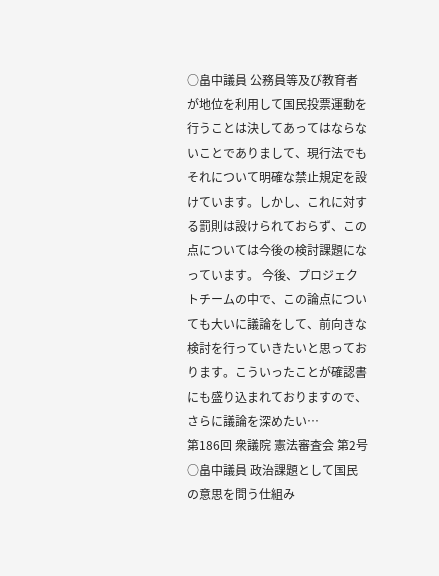○畠中議員 公務員等及び教育者が地位を利用して国民投票運動を行うことは決してあってはならないことでありまして、現行法でもそれについて明確な禁止規定を設けています。しかし、これに対する罰則は設けられておらず、この点については今後の検討課題になっています。 今後、プロジェクトチームの中で、この論点についても大いに議論をして、前向きな検討を行っていきたいと思っております。こういったことが確認書にも盛り込まれておりますので、さらに議論を深めたい…
第186回 衆議院 憲法審査会 第2号
○畠中議員 政治課題として国民の意思を問う仕組み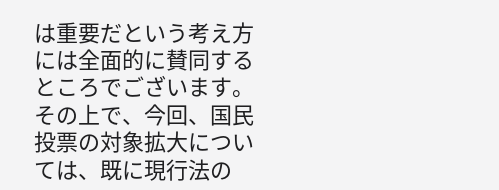は重要だという考え方には全面的に賛同するところでございます。 その上で、今回、国民投票の対象拡大については、既に現行法の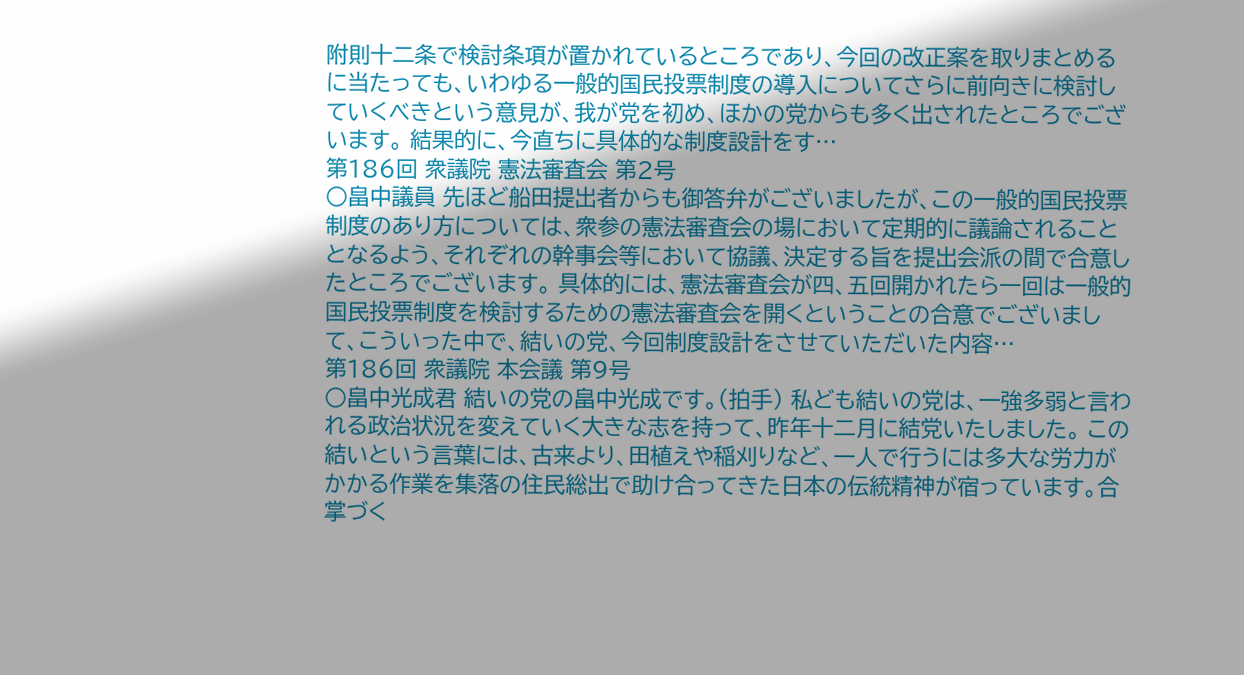附則十二条で検討条項が置かれているところであり、今回の改正案を取りまとめるに当たっても、いわゆる一般的国民投票制度の導入についてさらに前向きに検討していくべきという意見が、我が党を初め、ほかの党からも多く出されたところでございます。 結果的に、今直ちに具体的な制度設計をす…
第186回 衆議院 憲法審査会 第2号
○畠中議員 先ほど船田提出者からも御答弁がございましたが、この一般的国民投票制度のあり方については、衆参の憲法審査会の場において定期的に議論されることとなるよう、それぞれの幹事会等において協議、決定する旨を提出会派の間で合意したところでございます。 具体的には、憲法審査会が四、五回開かれたら一回は一般的国民投票制度を検討するための憲法審査会を開くということの合意でございまして、こういった中で、結いの党、今回制度設計をさせていただいた内容…
第186回 衆議院 本会議 第9号
○畠中光成君 結いの党の畠中光成です。(拍手) 私ども結いの党は、一強多弱と言われる政治状況を変えていく大きな志を持って、昨年十二月に結党いたしました。 この結いという言葉には、古来より、田植えや稲刈りなど、一人で行うには多大な労力がかかる作業を集落の住民総出で助け合ってきた日本の伝統精神が宿っています。合掌づく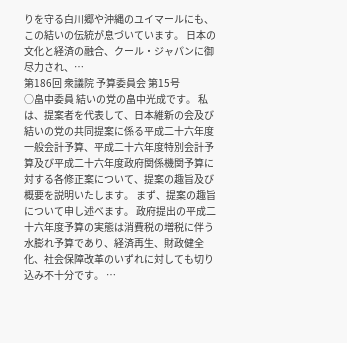りを守る白川郷や沖縄のユイマールにも、この結いの伝統が息づいています。 日本の文化と経済の融合、クール・ジャパンに御尽力され、…
第186回 衆議院 予算委員会 第15号
○畠中委員 結いの党の畠中光成です。 私は、提案者を代表して、日本維新の会及び結いの党の共同提案に係る平成二十六年度一般会計予算、平成二十六年度特別会計予算及び平成二十六年度政府関係機関予算に対する各修正案について、提案の趣旨及び概要を説明いたします。 まず、提案の趣旨について申し述べます。 政府提出の平成二十六年度予算の実態は消費税の増税に伴う水膨れ予算であり、経済再生、財政健全化、社会保障改革のいずれに対しても切り込み不十分です。 …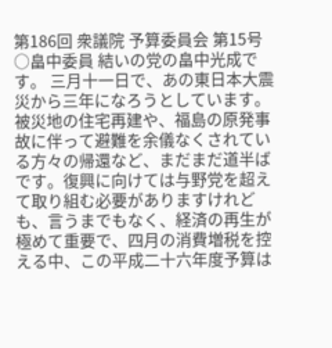第186回 衆議院 予算委員会 第15号
○畠中委員 結いの党の畠中光成です。 三月十一日で、あの東日本大震災から三年になろうとしています。被災地の住宅再建や、福島の原発事故に伴って避難を余儀なくされている方々の帰還など、まだまだ道半ばです。復興に向けては与野党を超えて取り組む必要がありますけれども、言うまでもなく、経済の再生が極めて重要で、四月の消費増税を控える中、この平成二十六年度予算は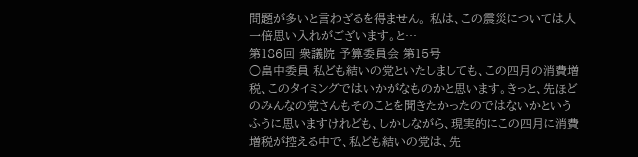問題が多いと言わざるを得ません。 私は、この震災については人一倍思い入れがございます。と…
第186回 衆議院 予算委員会 第15号
○畠中委員 私ども結いの党といたしましても、この四月の消費増税、このタイミングではいかがなものかと思います。きっと、先ほどのみんなの党さんもそのことを聞きたかったのではないかというふうに思いますけれども、しかしながら、現実的にこの四月に消費増税が控える中で、私ども結いの党は、先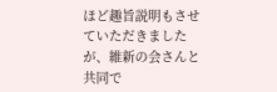ほど趣旨説明もさせていただきましたが、維新の会さんと共同で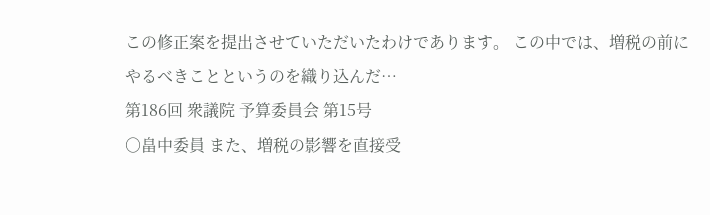この修正案を提出させていただいたわけであります。 この中では、増税の前にやるべきことというのを織り込んだ…
第186回 衆議院 予算委員会 第15号
○畠中委員 また、増税の影響を直接受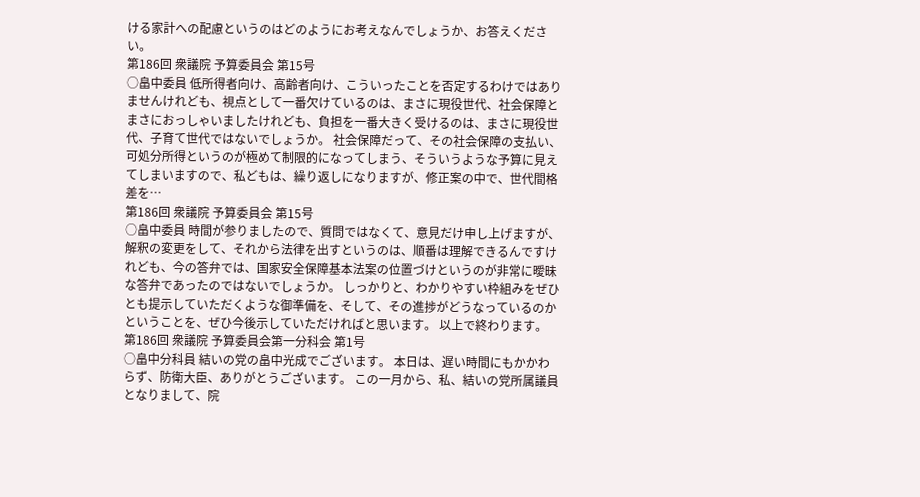ける家計への配慮というのはどのようにお考えなんでしょうか、お答えください。
第186回 衆議院 予算委員会 第15号
○畠中委員 低所得者向け、高齢者向け、こういったことを否定するわけではありませんけれども、視点として一番欠けているのは、まさに現役世代、社会保障とまさにおっしゃいましたけれども、負担を一番大きく受けるのは、まさに現役世代、子育て世代ではないでしょうか。 社会保障だって、その社会保障の支払い、可処分所得というのが極めて制限的になってしまう、そういうような予算に見えてしまいますので、私どもは、繰り返しになりますが、修正案の中で、世代間格差を…
第186回 衆議院 予算委員会 第15号
○畠中委員 時間が参りましたので、質問ではなくて、意見だけ申し上げますが、解釈の変更をして、それから法律を出すというのは、順番は理解できるんですけれども、今の答弁では、国家安全保障基本法案の位置づけというのが非常に曖昧な答弁であったのではないでしょうか。 しっかりと、わかりやすい枠組みをぜひとも提示していただくような御準備を、そして、その進捗がどうなっているのかということを、ぜひ今後示していただければと思います。 以上で終わります。
第186回 衆議院 予算委員会第一分科会 第1号
○畠中分科員 結いの党の畠中光成でございます。 本日は、遅い時間にもかかわらず、防衛大臣、ありがとうございます。 この一月から、私、結いの党所属議員となりまして、院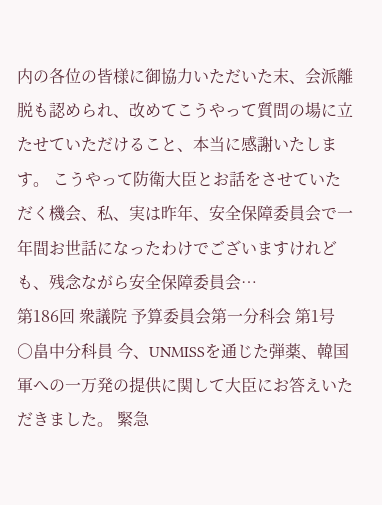内の各位の皆様に御協力いただいた末、会派離脱も認められ、改めてこうやって質問の場に立たせていただけること、本当に感謝いたします。 こうやって防衛大臣とお話をさせていただく機会、私、実は昨年、安全保障委員会で一年間お世話になったわけでございますけれども、残念ながら安全保障委員会…
第186回 衆議院 予算委員会第一分科会 第1号
○畠中分科員 今、UNMISSを通じた弾薬、韓国軍への一万発の提供に関して大臣にお答えいただきました。 緊急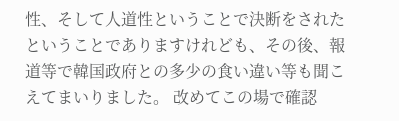性、そして人道性ということで決断をされたということでありますけれども、その後、報道等で韓国政府との多少の食い違い等も聞こえてまいりました。 改めてこの場で確認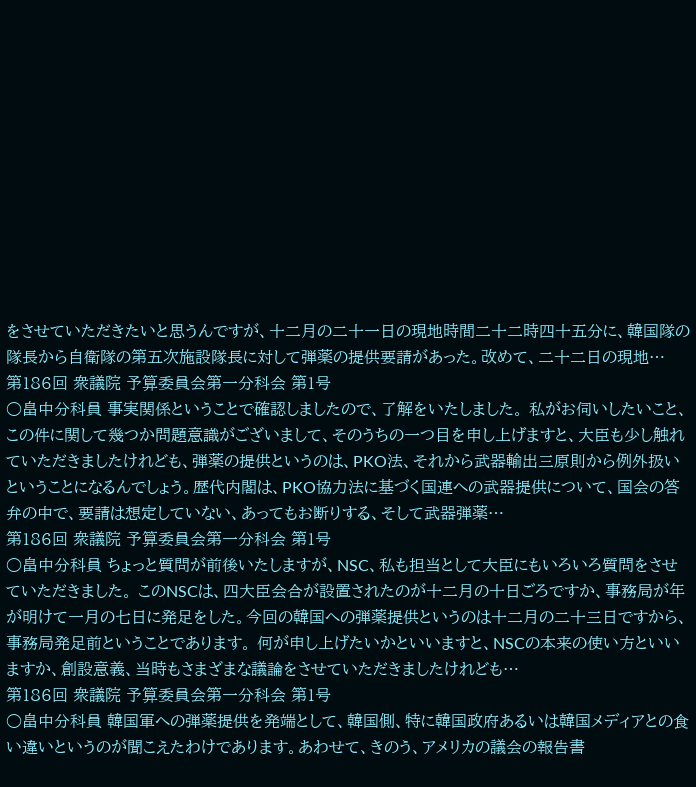をさせていただきたいと思うんですが、十二月の二十一日の現地時間二十二時四十五分に、韓国隊の隊長から自衛隊の第五次施設隊長に対して弾薬の提供要請があった。改めて、二十二日の現地…
第186回 衆議院 予算委員会第一分科会 第1号
○畠中分科員 事実関係ということで確認しましたので、了解をいたしました。 私がお伺いしたいこと、この件に関して幾つか問題意識がございまして、そのうちの一つ目を申し上げますと、大臣も少し触れていただきましたけれども、弾薬の提供というのは、PKO法、それから武器輸出三原則から例外扱いということになるんでしょう。歴代内閣は、PKO協力法に基づく国連への武器提供について、国会の答弁の中で、要請は想定していない、あってもお断りする、そして武器弾薬…
第186回 衆議院 予算委員会第一分科会 第1号
○畠中分科員 ちょっと質問が前後いたしますが、NSC、私も担当として大臣にもいろいろ質問をさせていただきました。 このNSCは、四大臣会合が設置されたのが十二月の十日ごろですか、事務局が年が明けて一月の七日に発足をした。今回の韓国への弾薬提供というのは十二月の二十三日ですから、事務局発足前ということであります。 何が申し上げたいかといいますと、NSCの本来の使い方といいますか、創設意義、当時もさまざまな議論をさせていただきましたけれども…
第186回 衆議院 予算委員会第一分科会 第1号
○畠中分科員 韓国軍への弾薬提供を発端として、韓国側、特に韓国政府あるいは韓国メディアとの食い違いというのが聞こえたわけであります。あわせて、きのう、アメリカの議会の報告書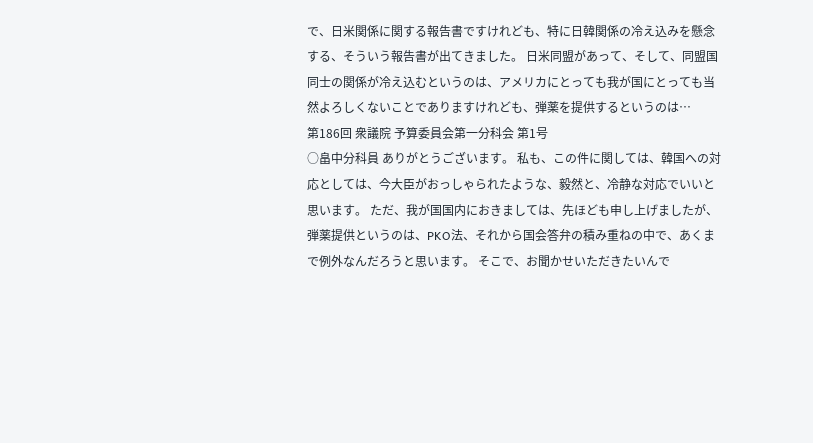で、日米関係に関する報告書ですけれども、特に日韓関係の冷え込みを懸念する、そういう報告書が出てきました。 日米同盟があって、そして、同盟国同士の関係が冷え込むというのは、アメリカにとっても我が国にとっても当然よろしくないことでありますけれども、弾薬を提供するというのは…
第186回 衆議院 予算委員会第一分科会 第1号
○畠中分科員 ありがとうございます。 私も、この件に関しては、韓国への対応としては、今大臣がおっしゃられたような、毅然と、冷静な対応でいいと思います。 ただ、我が国国内におきましては、先ほども申し上げましたが、弾薬提供というのは、PKO法、それから国会答弁の積み重ねの中で、あくまで例外なんだろうと思います。 そこで、お聞かせいただきたいんで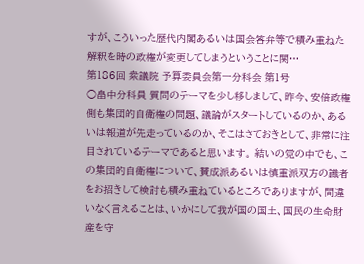すが、こういった歴代内閣あるいは国会答弁等で積み重ねた解釈を時の政権が変更してしまうということに関…
第186回 衆議院 予算委員会第一分科会 第1号
○畠中分科員 質問のテーマを少し移しまして、昨今、安倍政権側も集団的自衛権の問題、議論がスタートしているのか、あるいは報道が先走っているのか、そこはさておきとして、非常に注目されているテーマであると思います。 結いの党の中でも、この集団的自衛権について、賛成派あるいは慎重派双方の識者をお招きして検討も積み重ねているところでありますが、間違いなく言えることは、いかにして我が国の国土、国民の生命財産を守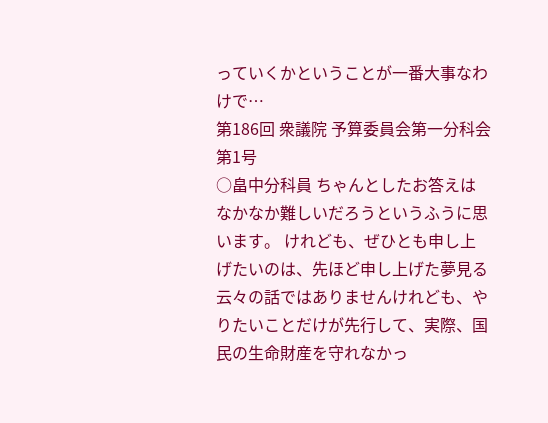っていくかということが一番大事なわけで…
第186回 衆議院 予算委員会第一分科会 第1号
○畠中分科員 ちゃんとしたお答えはなかなか難しいだろうというふうに思います。 けれども、ぜひとも申し上げたいのは、先ほど申し上げた夢見る云々の話ではありませんけれども、やりたいことだけが先行して、実際、国民の生命財産を守れなかっ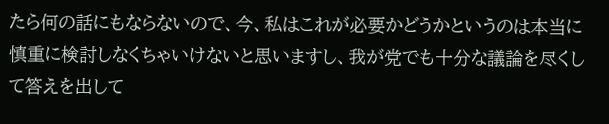たら何の話にもならないので、今、私はこれが必要かどうかというのは本当に慎重に検討しなくちゃいけないと思いますし、我が党でも十分な議論を尽くして答えを出して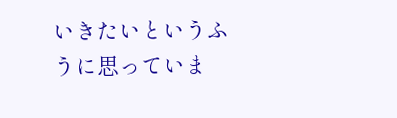いきたいというふうに思っていま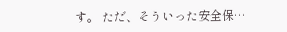す。 ただ、そういった安全保…